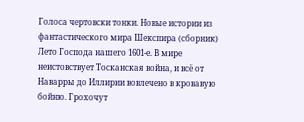Голоса чертовски тонки. Новые истории из фантастического мира Шекспира (сборник)
Лето Господа нашего 1601-е. В мире неистовствует Тосканская война, и всё от Наварры до Иллирии вовлечено в кровавую бойню. Грохочут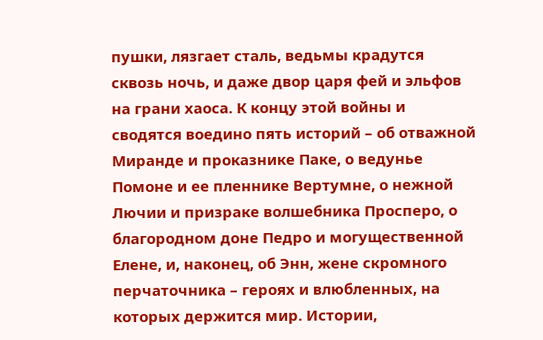пушки, лязгает сталь, ведьмы крадутся сквозь ночь, и даже двор царя фей и эльфов на грани хаоса. К концу этой войны и сводятся воедино пять историй – об отважной Миранде и проказнике Паке, о ведунье Помоне и ее пленнике Вертумне, о нежной Лючии и призраке волшебника Просперо, о благородном доне Педро и могущественной Елене, и, наконец, об Энн, жене скромного перчаточника – героях и влюбленных, на которых держится мир. Истории,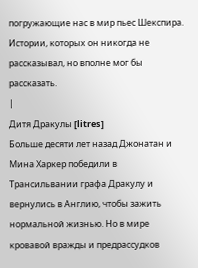погружающие нас в мир пьес Шекспира. Истории, которых он никогда не рассказывал, но вполне мог бы рассказать.
|
Дитя Дракулы [litres]
Больше десяти лет назад Джонатан и Мина Харкер победили в Трансильвании графа Дракулу и вернулись в Англию, чтобы зажить нормальной жизнью. Но в мире кровавой вражды и предрассудков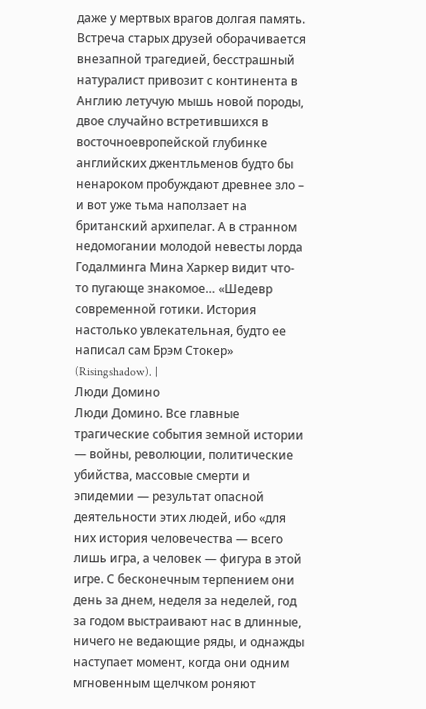даже у мертвых врагов долгая память. Встреча старых друзей оборачивается внезапной трагедией, бесстрашный натуралист привозит с континента в Англию летучую мышь новой породы, двое случайно встретившихся в восточноевропейской глубинке английских джентльменов будто бы ненароком пробуждают древнее зло – и вот уже тьма наползает на британский архипелаг. А в странном недомогании молодой невесты лорда Годалминга Мина Харкер видит что-то пугающе знакомое… «Шедевр современной готики. История настолько увлекательная, будто ее написал сам Брэм Стокер» (Risingshadow). |
Люди Домино
Люди Домино. Все главные трагические события земной истории — войны, революции, политические убийства, массовые смерти и эпидемии — результат опасной деятельности этих людей, ибо «для них история человечества — всего лишь игра, а человек — фигура в этой игре. С бесконечным терпением они день за днем, неделя за неделей, год за годом выстраивают нас в длинные, ничего не ведающие ряды, и однажды наступает момент, когда они одним мгновенным щелчком роняют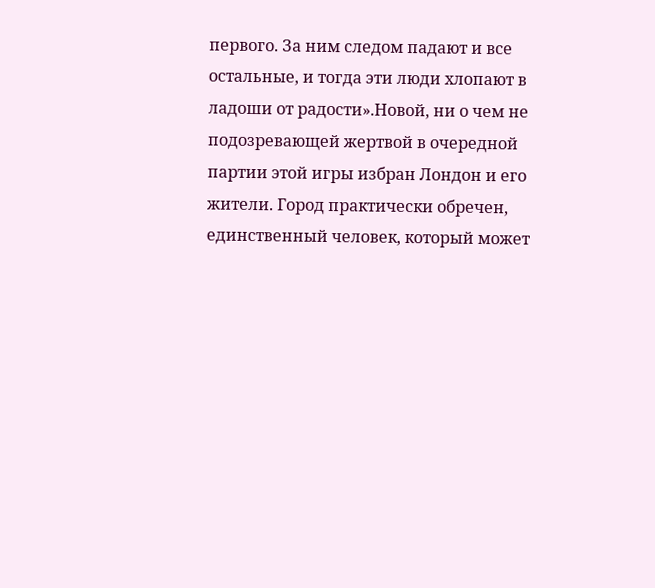первого. За ним следом падают и все остальные, и тогда эти люди хлопают в ладоши от радости».Новой, ни о чем не подозревающей жертвой в очередной партии этой игры избран Лондон и его жители. Город практически обречен, единственный человек, который может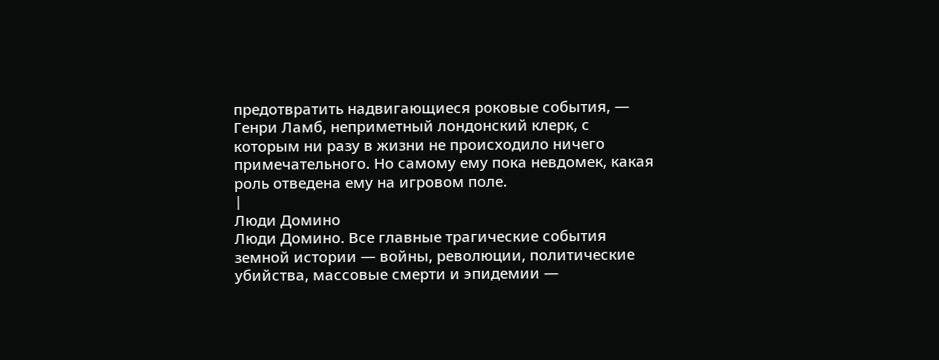предотвратить надвигающиеся роковые события, — Генри Ламб, неприметный лондонский клерк, с которым ни разу в жизни не происходило ничего примечательного. Но самому ему пока невдомек, какая роль отведена ему на игровом поле.
|
Люди Домино
Люди Домино. Все главные трагические события земной истории — войны, революции, политические убийства, массовые смерти и эпидемии —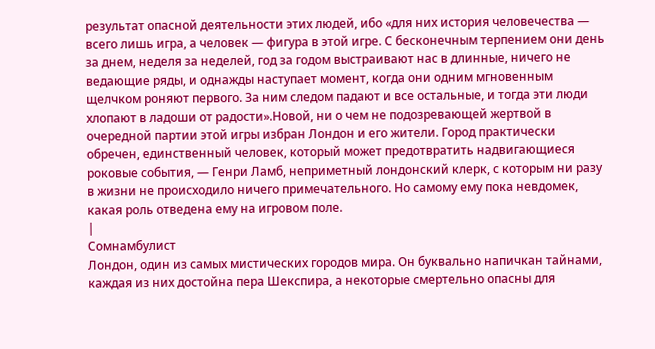результат опасной деятельности этих людей, ибо «для них история человечества — всего лишь игра, а человек — фигура в этой игре. С бесконечным терпением они день за днем, неделя за неделей, год за годом выстраивают нас в длинные, ничего не ведающие ряды, и однажды наступает момент, когда они одним мгновенным щелчком роняют первого. За ним следом падают и все остальные, и тогда эти люди хлопают в ладоши от радости».Новой, ни о чем не подозревающей жертвой в очередной партии этой игры избран Лондон и его жители. Город практически обречен, единственный человек, который может предотвратить надвигающиеся роковые события, — Генри Ламб, неприметный лондонский клерк, с которым ни разу в жизни не происходило ничего примечательного. Но самому ему пока невдомек, какая роль отведена ему на игровом поле.
|
Сомнамбулист
Лондон, один из самых мистических городов мира. Он буквально напичкан тайнами, каждая из них достойна пера Шекспира, а некоторые смертельно опасны для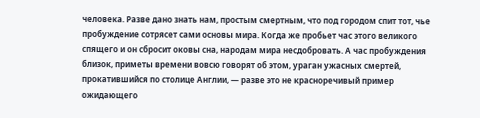человека. Разве дано знать нам, простым смертным, что под городом спит тот, чье пробуждение сотрясет сами основы мира. Когда же пробьет час этого великого спящего и он сбросит оковы сна, народам мира несдобровать. А час пробуждения близок, приметы времени вовсю говорят об этом, ураган ужасных смертей, прокатившийся по столице Англии, — разве это не красноречивый пример ожидающего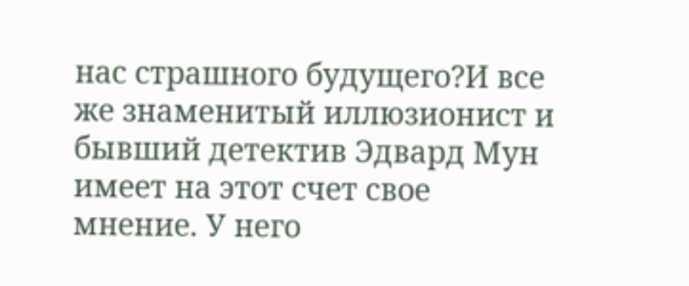нас страшного будущего?И все же знаменитый иллюзионист и бывший детектив Эдвард Мун имеет на этот счет свое мнение. У него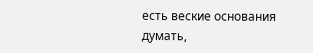есть веские основания думать,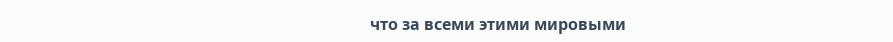что за всеми этими мировыми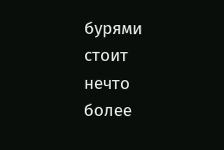бурями стоит нечто более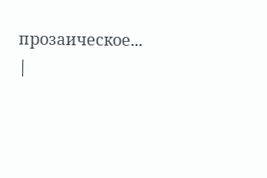прозаическое...
|